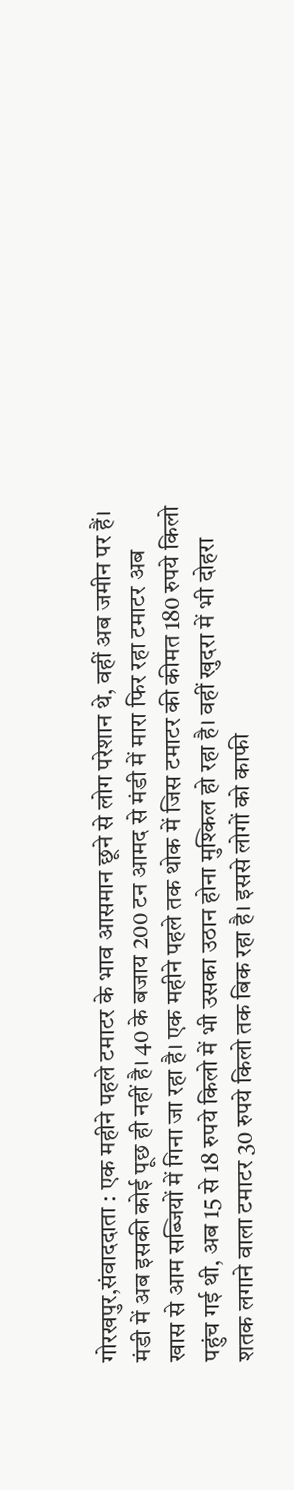गोरखपुर,संवाददाता : एक महीने पहले टमाटर के भाव आसमान छूने से लोग परेशान थे, वहीं अब जमीन पर हैं। मंडी में अब इसकी कोई पूछ ही नहीं है। 40 के बजाय 200 टन आमद से मंडी में मारा फिर रहा टमाटर अब खास से आम सब्जियों में गिना जा रहा है। एक महीने पहले तक थोक में जिस टमाटर की कीमत 180 रुपये किलो पहुंच गई थी, अब 15 से 18 रुपये किलो में भी उसका उठान होना मुश्किल हो रहा है। वहीं खुदरा में भी दोहरा शतक लगाने वाला टमाटर 30 रुपये किलो तक बिक रहा है। इससे लोगों को काफी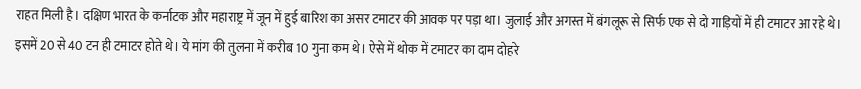राहत मिली है। दक्षिण भारत के कर्नाटक और महाराष्ट्र में जून में हुई बारिश का असर टमाटर की आवक पर पड़ा था। जुलाई और अगस्त में बंगलूरू से सिर्फ एक से दो गाड़ियों में ही टमाटर आ रहे थे। इसमें 20 से 40 टन ही टमाटर होते थे। ये मांग की तुलना में करीब 10 गुना कम थे। ऐसे में थोक में टमाटर का दाम दोहरे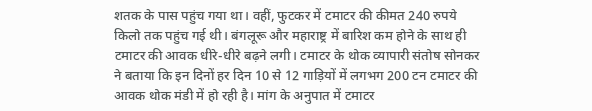शतक के पास पहुंच गया था। वहीं, फुटकर में टमाटर की कीमत 240 रुपये किलो तक पहुंच गई थी। बंगलूरू और महाराष्ट्र में बारिश कम होने के साथ ही टमाटर की आवक धीरे-धीरे बढ़ने लगी। टमाटर के थोक व्यापारी संतोष सोनकर ने बताया कि इन दिनों हर दिन 10 से 12 गाड़ियों में लगभग 200 टन टमाटर की आवक थोक मंडी में हो रही है। मांग के अनुपात में टमाटर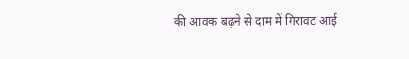की आवक बढ़ने से दाम में गिरावट आई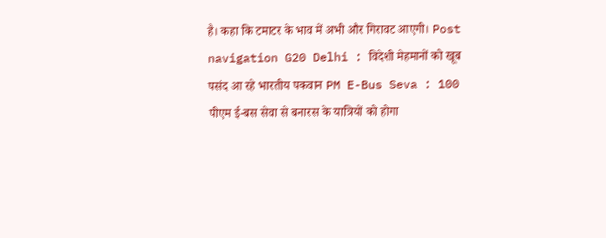है। कहा कि टमाटर के भाव में अभी और गिरावट आएगी। Post navigation G20 Delhi : विदेशी मेहमानों को खूब पसंद आ रहे भारतीय पकवान PM E-Bus Seva : 100 पीएम ई-बस सेवा से बनारस के यात्रियों को होगा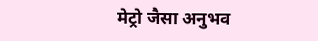मेट्रो जैसा अनुभव